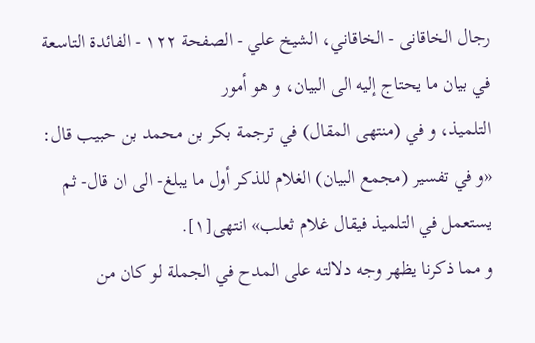رجال الخاقانى - الخاقاني، الشيخ علي - الصفحة ١٢٢ - الفائدة التاسعة في بيان ما يحتاج إليه الى البيان، و هو أمور
التلميذ، و في (منتهى المقال) في ترجمة بكر بن محمد بن حبيب قال:
«و في تفسير (مجمع البيان) الغلام للذكر أول ما يبلغ- الى ان قال- ثم يستعمل في التلميذ فيقال غلام ثعلب» انتهى[١].
و مما ذكرنا يظهر وجه دلالته على المدح في الجملة لو كان من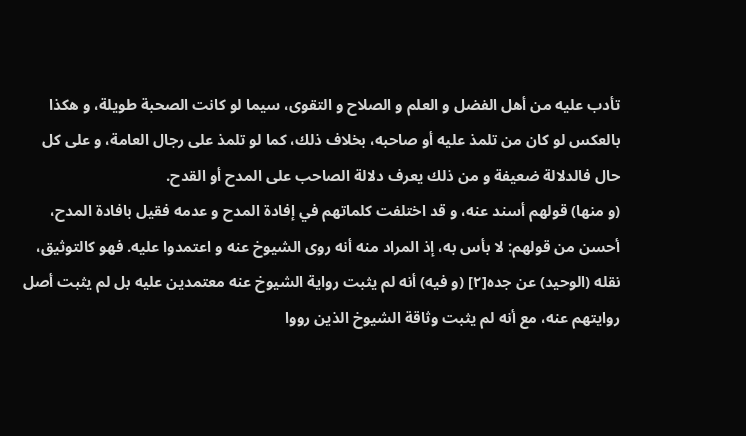تأدب عليه من أهل الفضل و العلم و الصلاح و التقوى، سيما لو كانت الصحبة طويلة، و هكذا بالعكس لو كان من تلمذ عليه أو صاحبه، بخلاف ذلك، كما لو تلمذ على رجال العامة، و على كل حال فالدلالة ضعيفة و من ذلك يعرف دلالة الصاحب على المدح أو القدح.
(و منها) قولهم أسند عنه، و قد اختلفت كلماتهم في إفادة المدح و عدمه فقيل بافادة المدح، أحسن من قولهم: لا بأس به، إذ المراد منه أنه روى الشيوخ عنه و اعتمدوا عليه. فهو كالتوثيق، نقله (الوحيد) عن جده[٢] (و فيه) أنه لم يثبت رواية الشيوخ عنه معتمدين عليه بل لم يثبت أصل روايتهم عنه، مع أنه لم يثبت وثاقة الشيوخ الذين رووا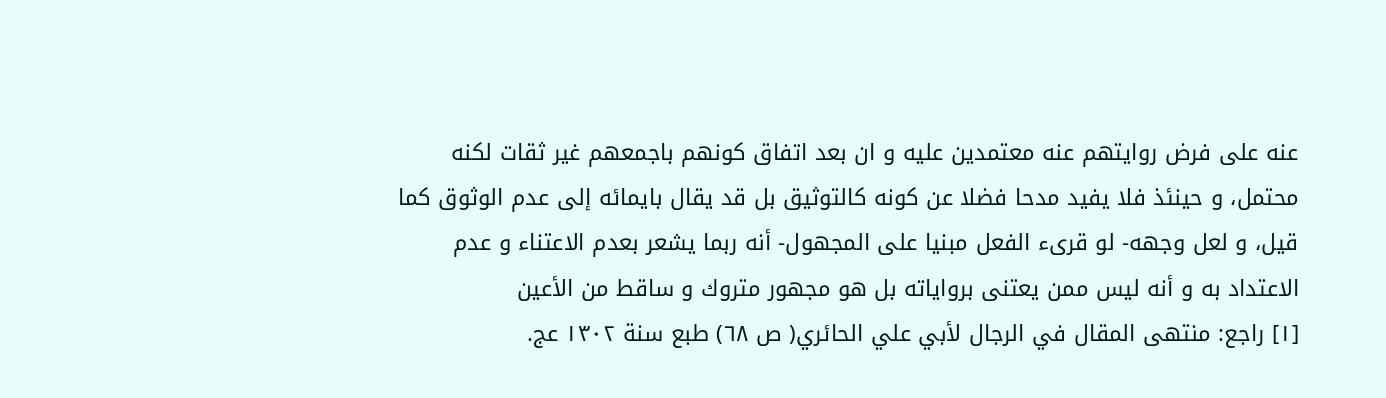عنه على فرض روايتهم عنه معتمدين عليه و ان بعد اتفاق كونهم باجمعهم غير ثقات لكنه محتمل، و حينئذ فلا يفيد مدحا فضلا عن كونه كالتوثيق بل قد يقال بايمائه إلى عدم الوثوق كما قيل، و لعل وجهه- لو قرىء الفعل مبنيا على المجهول- أنه ربما يشعر بعدم الاعتناء و عدم الاعتداد به و أنه ليس ممن يعتنى برواياته بل هو مجهور متروك و ساقط من الأعين
[١] راجع: منتهى المقال في الرجال لأبي علي الحائري( ص ٦٨) طبع سنة ١٣٠٢ عج.